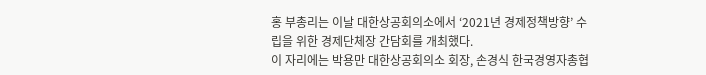홍 부총리는 이날 대한상공회의소에서 ‘2021년 경제정책방향’ 수립을 위한 경제단체장 간담회를 개최했다.
이 자리에는 박용만 대한상공회의소 회장, 손경식 한국경영자총협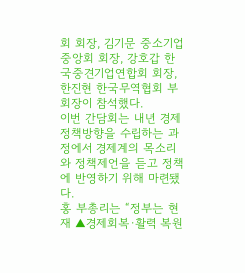회 회장, 김기문 중소기업중앙회 회장, 강호갑 한국중견기업연합회 회장, 한진현 한국무역협회 부회장이 참석했다.
이번 간담회는 내년 경제정책방향을 수립하는 과정에서 경제계의 목소리와 정책제언을 듣고 정책에 반영하기 위해 마련됐다.
홍 부총리는 “정부는 현재 ▲경제회복·활력 복원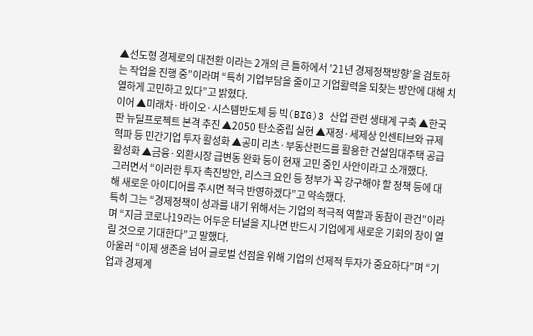▲선도형 경제로의 대전환 이라는 2개의 큰 틀하에서 ’21년 경제정책방향’을 검토하는 작업을 진행 중”이라며 “특히 기업부담을 줄이고 기업활력을 되찾는 방안에 대해 치열하게 고민하고 있다”고 밝혔다.
이어 ▲미래차·바이오·시스템반도체 등 빅(BIG)3 산업 관련 생태계 구축 ▲한국판 뉴딜프로젝트 본격 추진 ▲2050 탄소중립 실현 ▲재정·세제상 인센티브와 규제 혁파 등 민간기업 투자 활성화 ▲공미 리츠·부동산펀드를 활용한 건설임대주택 공급 활성화 ▲금융·외환시장 급변동 완화 등이 현재 고민 중인 사안이라고 소개했다.
그러면서 “이러한 투자 촉진방안, 리스크 요인 등 정부가 꼭 강구해야 할 정책 등에 대해 새로운 아이디어를 주시면 적극 반영하겠다”고 약속했다.
특히 그는 “경제정책이 성과를 내기 위해서는 기업의 적극적 역할과 동참이 관건”이라며 “지금 코로나19라는 어두운 터널을 지나면 반드시 기업에게 새로운 기회의 창이 열릴 것으로 기대한다”고 말했다.
아울러 “이제 생존을 넘어 글로벌 선점을 위해 기업의 선제적 투자가 중요하다”며 “기업과 경제계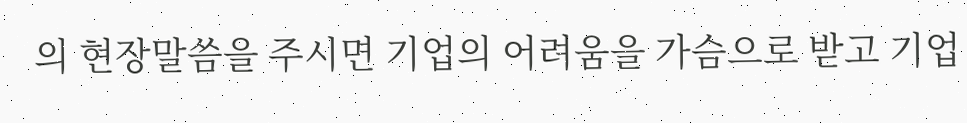의 현장말씀을 주시면 기업의 어려움을 가슴으로 받고 기업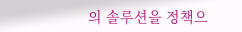의 솔루션을 정책으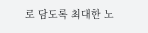로 담도록 최대한 노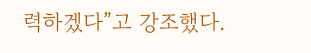력하겠다”고 강조했다.